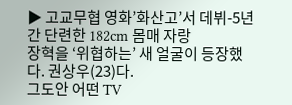▶ 고교무협 영화’화산고’서 데뷔-5년간 단련한 182cm 몸매 자랑
장혁을 ‘위협하는’ 새 얼굴이 등장했다. 권상우(23)다.
그도안 어떤 TV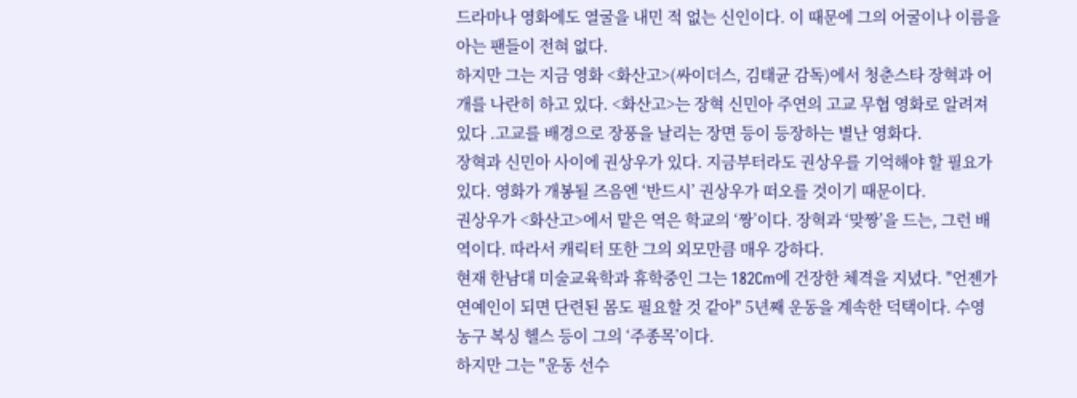드라마나 영화에도 열굴을 내민 적 없는 신인이다. 이 때문에 그의 어굴이나 이름을 아는 팬들이 전혀 없다.
하지만 그는 지금 영화 <화산고>(싸이더스, 김태균 감독)에서 청춘스타 장혁과 어개를 나란히 하고 있다. <화산고>는 장혁 신민아 주연의 고교 무협 영화로 알려져 있다 .고교를 배경으로 장풍을 날리는 장면 등이 등장하는 별난 영화다.
장혁과 신민아 사이에 권상우가 있다. 지금부터라도 권상우를 기억해야 할 필요가 있다. 영화가 개봉될 즈음엔 ‘반드시’ 권상우가 떠오를 것이기 때문이다.
권상우가 <화산고>에서 맡은 역은 학교의 ‘짱’이다. 장혁과 ‘맞짱’을 드는, 그런 배역이다. 따라서 캐릭터 또한 그의 외모만큼 매우 강하다.
현재 한남대 미술교육학과 휴학중인 그는 182Cm에 건장한 체격을 지녔다. "언젠가 연예인이 되면 단련된 몸도 필요할 것 같아" 5년째 운동을 계속한 덕택이다. 수영 농구 복싱 헬스 등이 그의 ‘주종목’이다.
하지만 그는 "운동 선수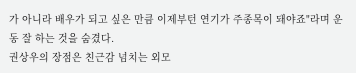가 아니라 배우가 되고 싶은 만큼 이제부턴 연기가 주종목이 돼야죠"라며 운동 잘 하는 것을 숨겼다.
권상우의 장점은 친근감 넘치는 외모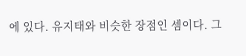에 있다. 유지태와 비슷한 장점인 셈이다. 그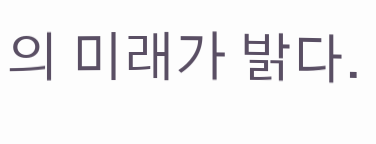의 미래가 밝다.